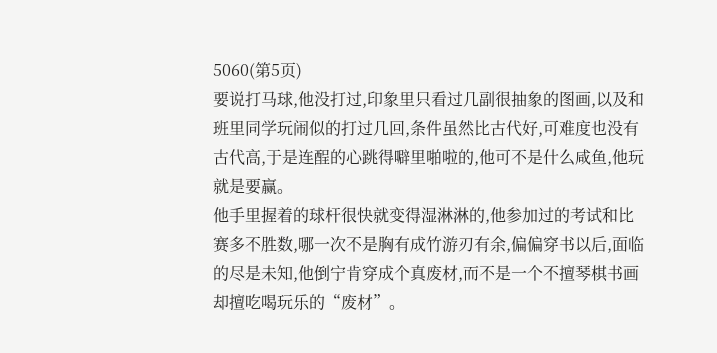5060(第5页)
要说打马球,他没打过,印象里只看过几副很抽象的图画,以及和班里同学玩闹似的打过几回,条件虽然比古代好,可难度也没有古代高,于是连酲的心跳得噼里啪啦的,他可不是什么咸鱼,他玩就是要赢。
他手里握着的球杆很快就变得湿淋淋的,他参加过的考试和比赛多不胜数,哪一次不是胸有成竹游刃有余,偏偏穿书以后,面临的尽是未知,他倒宁肯穿成个真废材,而不是一个不擅琴棋书画却擅吃喝玩乐的“废材”。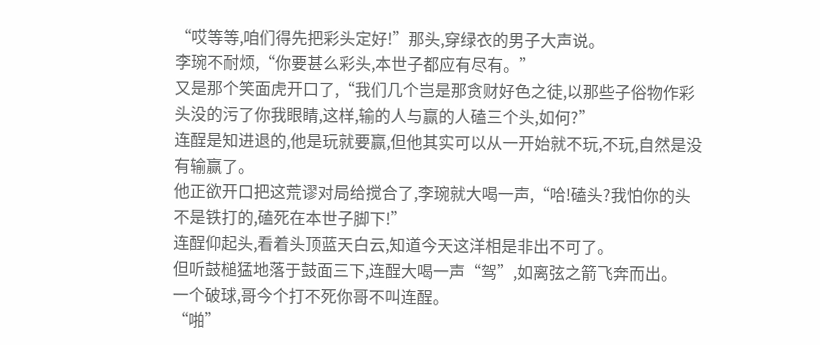“哎等等,咱们得先把彩头定好!”那头,穿绿衣的男子大声说。
李琬不耐烦,“你要甚么彩头,本世子都应有尽有。”
又是那个笑面虎开口了,“我们几个岂是那贪财好色之徒,以那些子俗物作彩头没的污了你我眼睛,这样,输的人与赢的人磕三个头,如何?”
连酲是知进退的,他是玩就要赢,但他其实可以从一开始就不玩,不玩,自然是没有输赢了。
他正欲开口把这荒谬对局给搅合了,李琬就大喝一声,“哈!磕头?我怕你的头不是铁打的,磕死在本世子脚下!”
连酲仰起头,看着头顶蓝天白云,知道今天这洋相是非出不可了。
但听鼓槌猛地落于鼓面三下,连酲大喝一声“驾”,如离弦之箭飞奔而出。
一个破球,哥今个打不死你哥不叫连酲。
“啪”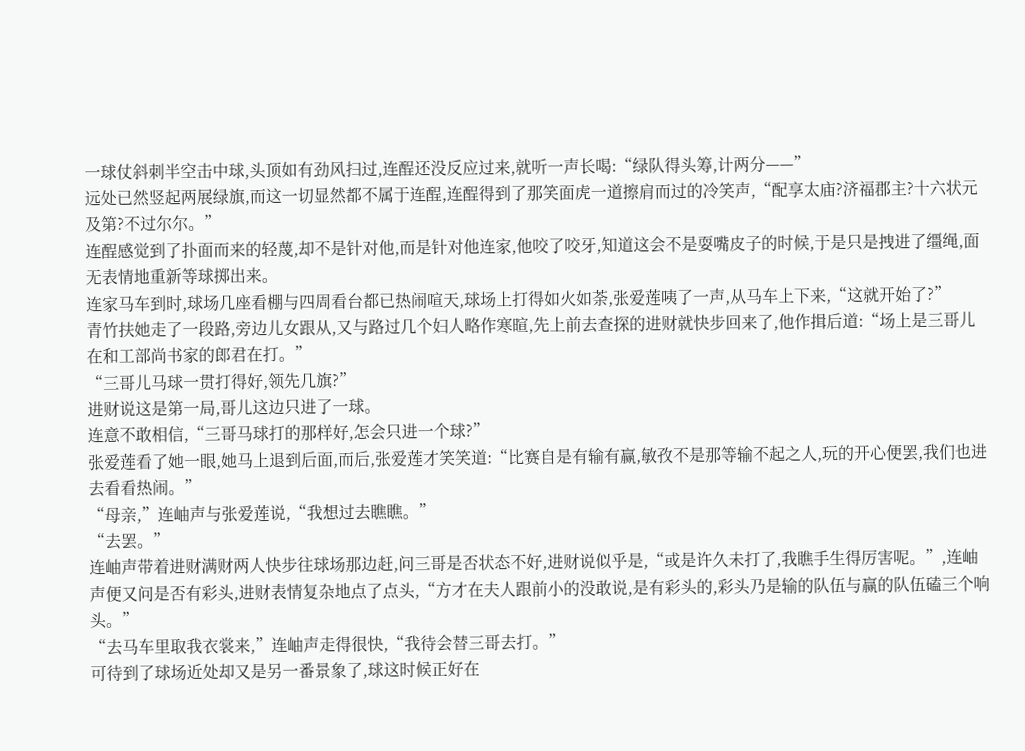一球仗斜刺半空击中球,头顶如有劲风扫过,连酲还没反应过来,就听一声长喝:“绿队得头筹,计两分——”
远处已然竖起两展绿旗,而这一切显然都不属于连酲,连酲得到了那笑面虎一道擦肩而过的冷笑声,“配享太庙?济福郡主?十六状元及第?不过尔尔。”
连酲感觉到了扑面而来的轻蔑,却不是针对他,而是针对他连家,他咬了咬牙,知道这会不是耍嘴皮子的时候,于是只是拽进了缰绳,面无表情地重新等球掷出来。
连家马车到时,球场几座看棚与四周看台都已热闹喧天,球场上打得如火如荼,张爱莲咦了一声,从马车上下来,“这就开始了?”
青竹扶她走了一段路,旁边儿女跟从,又与路过几个妇人略作寒暄,先上前去查探的进财就快步回来了,他作揖后道:“场上是三哥儿在和工部尚书家的郎君在打。”
“三哥儿马球一贯打得好,领先几旗?”
进财说这是第一局,哥儿这边只进了一球。
连意不敢相信,“三哥马球打的那样好,怎会只进一个球?”
张爱莲看了她一眼,她马上退到后面,而后,张爱莲才笑笑道:“比赛自是有输有赢,敏孜不是那等输不起之人,玩的开心便罢,我们也进去看看热闹。”
“母亲,”连岫声与张爱莲说,“我想过去瞧瞧。”
“去罢。”
连岫声带着进财满财两人快步往球场那边赶,问三哥是否状态不好,进财说似乎是,“或是许久未打了,我瞧手生得厉害呢。”,连岫声便又问是否有彩头,进财表情复杂地点了点头,“方才在夫人跟前小的没敢说,是有彩头的,彩头乃是输的队伍与赢的队伍磕三个响头。”
“去马车里取我衣裳来,”连岫声走得很快,“我待会替三哥去打。”
可待到了球场近处却又是另一番景象了,球这时候正好在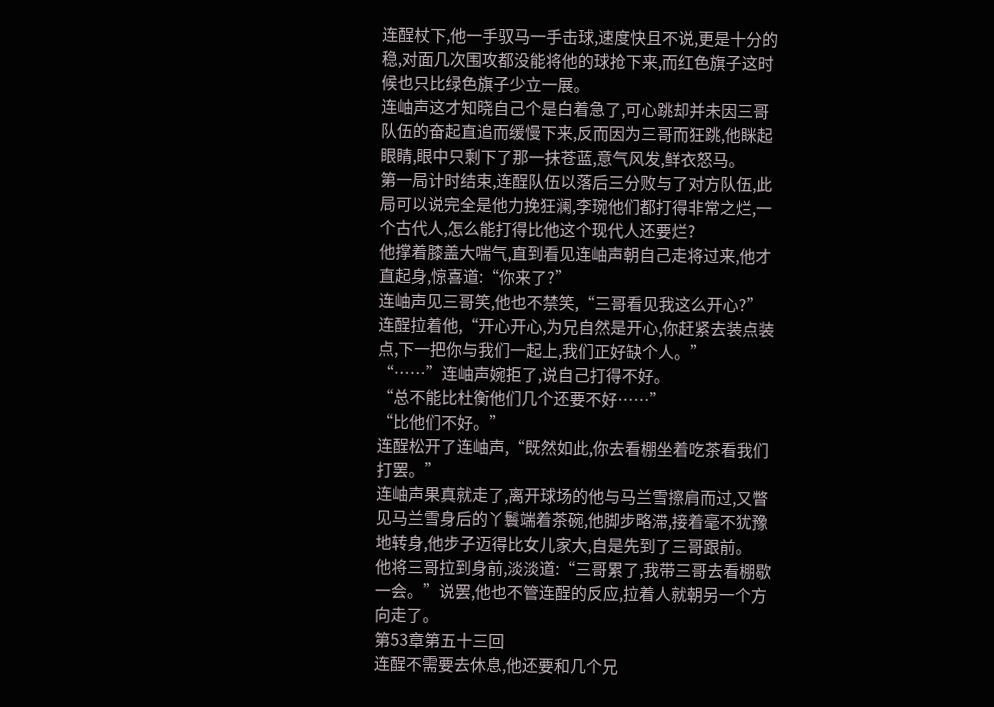连酲杖下,他一手驭马一手击球,速度快且不说,更是十分的稳,对面几次围攻都没能将他的球抢下来,而红色旗子这时候也只比绿色旗子少立一展。
连岫声这才知晓自己个是白着急了,可心跳却并未因三哥队伍的奋起直追而缓慢下来,反而因为三哥而狂跳,他眯起眼睛,眼中只剩下了那一抹苍蓝,意气风发,鲜衣怒马。
第一局计时结束,连酲队伍以落后三分败与了对方队伍,此局可以说完全是他力挽狂澜,李琬他们都打得非常之烂,一个古代人,怎么能打得比他这个现代人还要烂?
他撑着膝盖大喘气,直到看见连岫声朝自己走将过来,他才直起身,惊喜道:“你来了?”
连岫声见三哥笑,他也不禁笑,“三哥看见我这么开心?”
连酲拉着他,“开心开心,为兄自然是开心,你赶紧去装点装点,下一把你与我们一起上,我们正好缺个人。”
“……”连岫声婉拒了,说自己打得不好。
“总不能比杜衡他们几个还要不好……”
“比他们不好。”
连酲松开了连岫声,“既然如此,你去看棚坐着吃茶看我们打罢。”
连岫声果真就走了,离开球场的他与马兰雪擦肩而过,又瞥见马兰雪身后的丫鬟端着茶碗,他脚步略滞,接着毫不犹豫地转身,他步子迈得比女儿家大,自是先到了三哥跟前。
他将三哥拉到身前,淡淡道:“三哥累了,我带三哥去看棚歇一会。”说罢,他也不管连酲的反应,拉着人就朝另一个方向走了。
第53章第五十三回
连酲不需要去休息,他还要和几个兄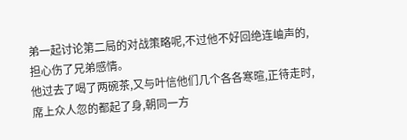弟一起讨论第二局的对战策略呢,不过他不好回绝连岫声的,担心伤了兄弟感情。
他过去了喝了两碗茶,又与叶信他们几个各各寒暄,正待走时,席上众人忽的都起了身,朝同一方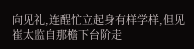向见礼,连酲忙立起身有样学样,但见崔太监自那檐下台阶走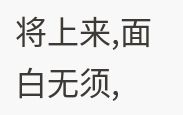将上来,面白无须,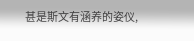甚是斯文有涵养的姿仪,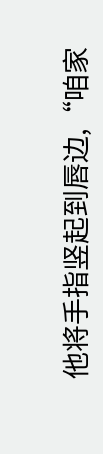他将手指竖起到唇边,“咱家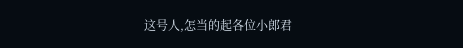这号人,怎当的起各位小郎君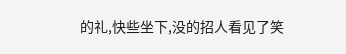的礼,快些坐下,没的招人看见了笑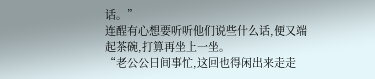话。”
连酲有心想要听听他们说些什么话,便又端起茶碗,打算再坐上一坐。
“老公公日间事忙,这回也得闲出来走走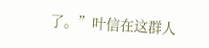了。”叶信在这群人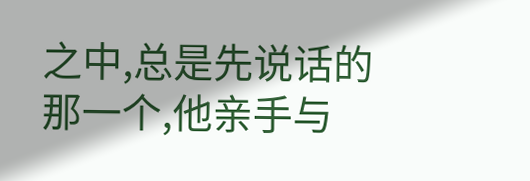之中,总是先说话的那一个,他亲手与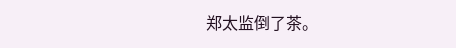郑太监倒了茶。